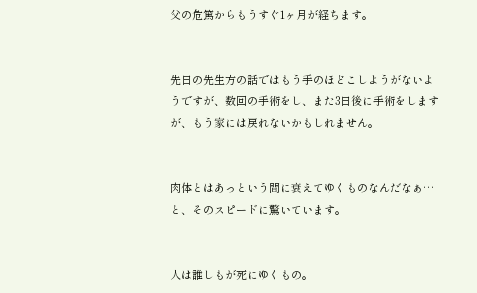父の危篤からもうすぐ1ヶ月が経ちます。


先日の先生方の話ではもう手のほどこしようがないようですが、数回の手術をし、また3日後に手術をしますが、もう家には戻れないかもしれません。


肉体とはあっという間に衰えてゆくものなんだなぁ…と、そのスピードに驚いています。


人は誰しもが死にゆくもの。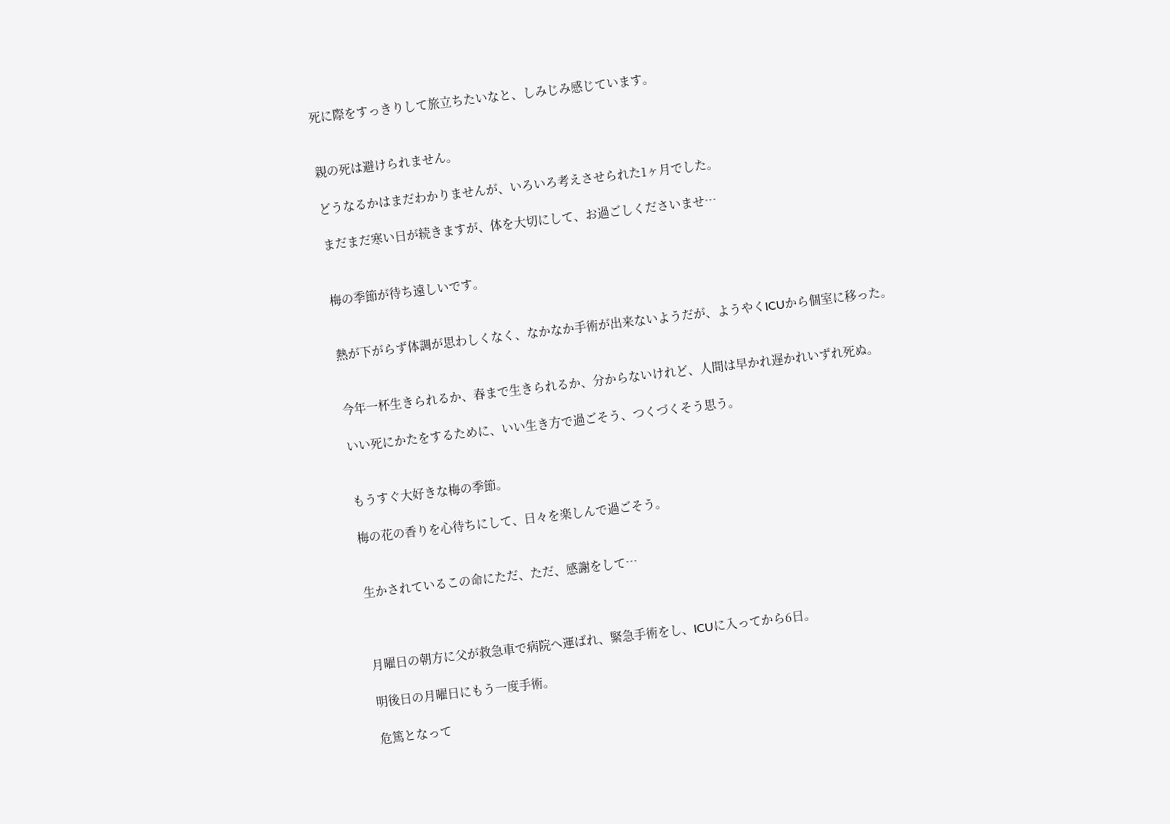死に際をすっきりして旅立ちたいなと、しみじみ感じています。


親の死は避けられません。

どうなるかはまだわかりませんが、いろいろ考えさせられた1ヶ月でした。

まだまだ寒い日が続きますが、体を大切にして、お過ごしくださいませ…


梅の季節が待ち遠しいです。


熱が下がらず体調が思わしくなく、なかなか手術が出来ないようだが、ようやくICUから個室に移った。


今年一杯生きられるか、春まで生きられるか、分からないけれど、人間は早かれ遅かれいずれ死ぬ。

いい死にかたをするために、いい生き方で過ごそう、つくづくそう思う。


もうすぐ大好きな梅の季節。

梅の花の香りを心待ちにして、日々を楽しんで過ごそう。


生かされているこの命にただ、ただ、感謝をして…



月曜日の朝方に父が救急車で病院へ運ばれ、緊急手術をし、ICUに入ってから6日。

明後日の月曜日にもう一度手術。

危篤となって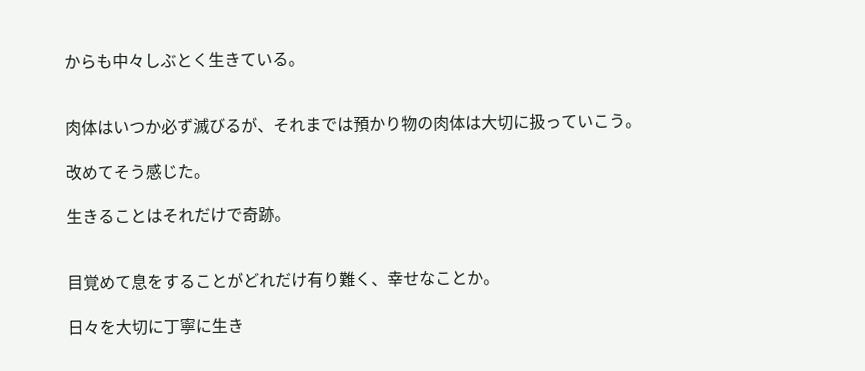からも中々しぶとく生きている。


肉体はいつか必ず滅びるが、それまでは預かり物の肉体は大切に扱っていこう。

改めてそう感じた。

生きることはそれだけで奇跡。


目覚めて息をすることがどれだけ有り難く、幸せなことか。

日々を大切に丁寧に生き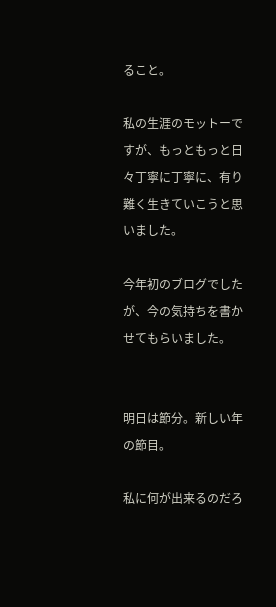ること。

私の生涯のモットーですが、もっともっと日々丁寧に丁寧に、有り難く生きていこうと思いました。

今年初のブログでしたが、今の気持ちを書かせてもらいました。


明日は節分。新しい年の節目。

私に何が出来るのだろ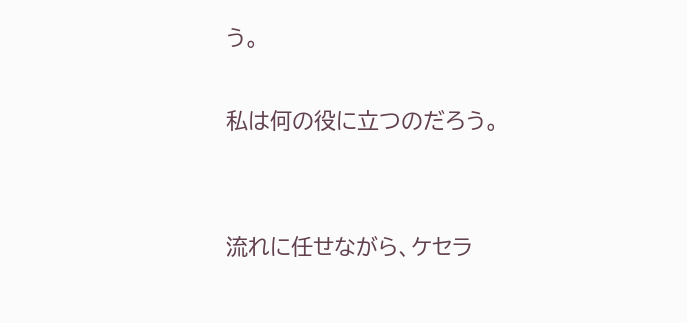う。

私は何の役に立つのだろう。


流れに任せながら、ケセラ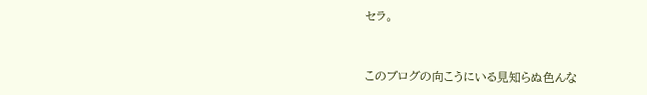セラ。


このブログの向こうにいる見知らぬ色んな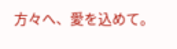方々へ、愛を込めて。